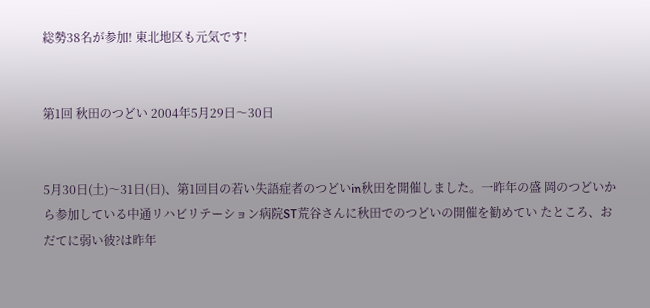総勢38名が参加! 東北地区も元気です!


第1回 秋田のつどい 2004年5月29日〜30日


5月30日(土)〜31日(日)、第1回目の若い失語症者のつどいin秋田を開催しました。一昨年の盛 岡のつどいから参加している中通リハビリテーション病院ST荒谷さんに秋田でのつどいの開催を勧めてい たところ、おだてに弱い彼?は昨年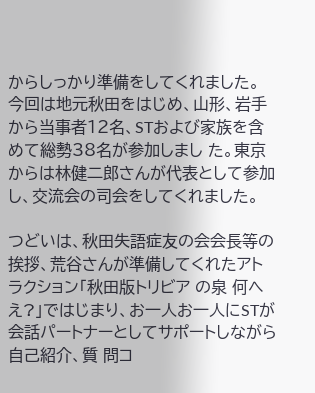からしっかり準備をしてくれました。
今回は地元秋田をはじめ、山形、岩手から当事者12名、STおよび家族を含めて総勢38名が参加しまし た。東京からは林健二郎さんが代表として参加し、交流会の司会をしてくれました。

つどいは、秋田失語症友の会会長等の挨拶、荒谷さんが準備してくれたアトラクション「秋田版トリビア の泉 何へえ?」ではじまり、お一人お一人にSTが 会話パートナーとしてサポートしながら自己紹介、質 問コ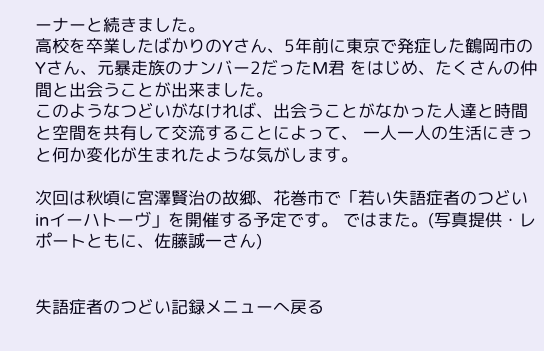ーナーと続きました。
高校を卒業したばかりのYさん、5年前に東京で発症した鶴岡市のYさん、元暴走族のナンバー2だったM君 をはじめ、たくさんの仲間と出会うことが出来ました。
このようなつどいがなければ、出会うことがなかった人達と時間と空間を共有して交流することによって、 一人一人の生活にきっと何か変化が生まれたような気がします。

次回は秋頃に宮澤賢治の故郷、花巻市で「若い失語症者のつどいinイーハトーヴ」を開催する予定です。 ではまた。(写真提供・レポートともに、佐藤誠一さん)


失語症者のつどい記録メニューへ戻る